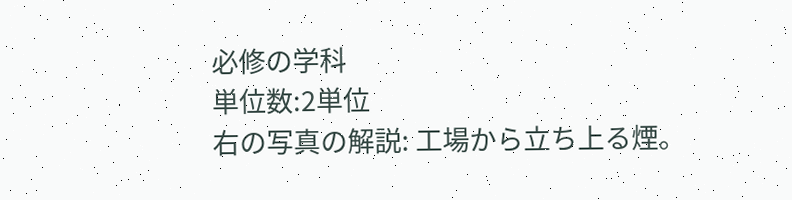必修の学科
単位数:2単位
右の写真の解説: 工場から立ち上る煙。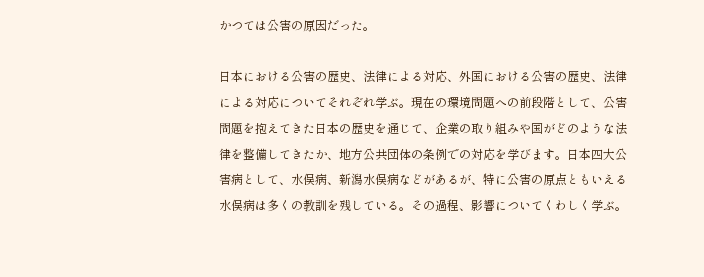かつては公害の原因だった。

日本における公害の歴史、法律による対応、外国における公害の歴史、法律による対応についてそれぞれ学ぶ。現在の環境問題への前段階として、公害問題を抱えてきた日本の歴史を通じて、企業の取り組みや国がどのような法律を整備してきたか、地方公共団体の条例での対応を学びます。日本四大公害病として、水俣病、新潟水俣病などがあるが、特に公害の原点ともいえる水俣病は多くの教訓を残している。その過程、影響についてくわしく学ぶ。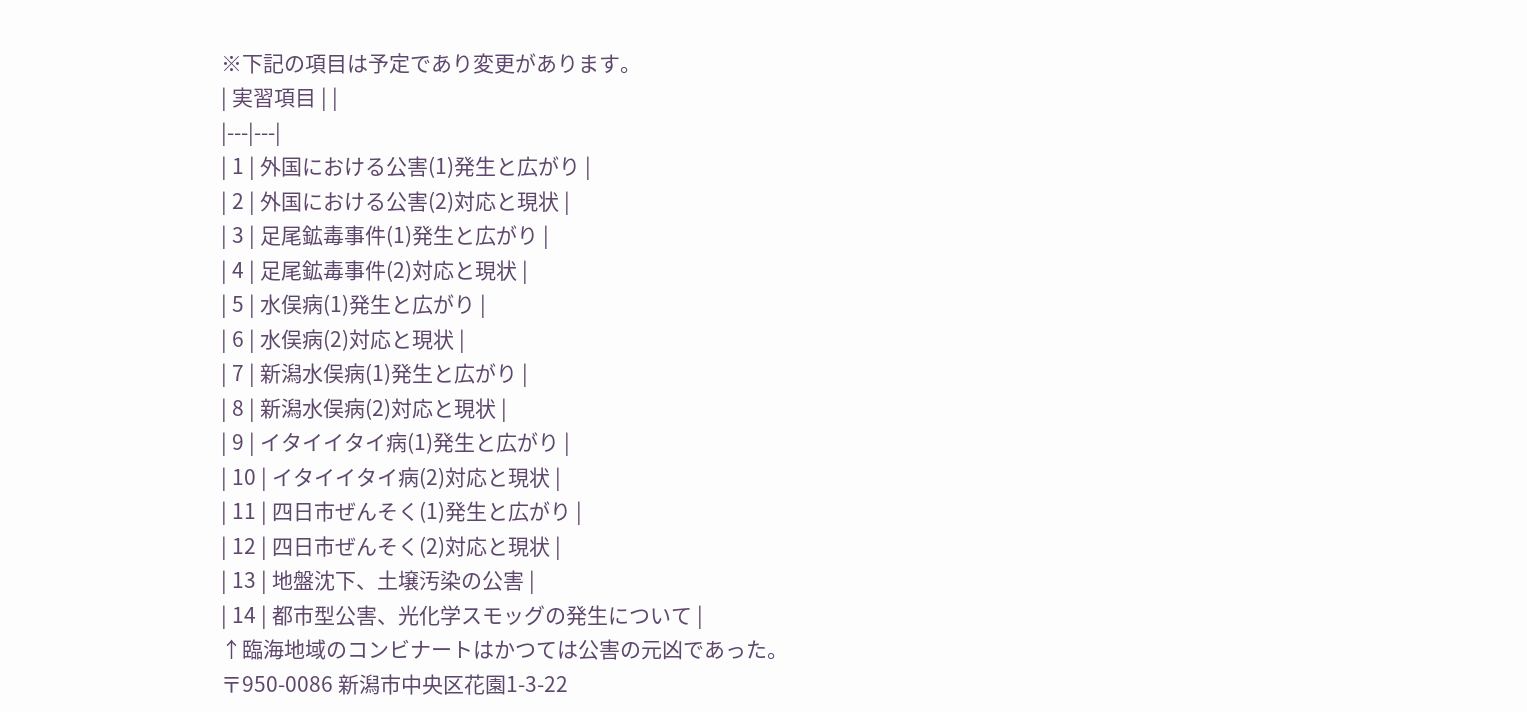※下記の項目は予定であり変更があります。
| 実習項目 | |
|---|---|
| 1 | 外国における公害(1)発生と広がり |
| 2 | 外国における公害(2)対応と現状 |
| 3 | 足尾鉱毒事件(1)発生と広がり |
| 4 | 足尾鉱毒事件(2)対応と現状 |
| 5 | 水俣病(1)発生と広がり |
| 6 | 水俣病(2)対応と現状 |
| 7 | 新潟水俣病(1)発生と広がり |
| 8 | 新潟水俣病(2)対応と現状 |
| 9 | イタイイタイ病(1)発生と広がり |
| 10 | イタイイタイ病(2)対応と現状 |
| 11 | 四日市ぜんそく(1)発生と広がり |
| 12 | 四日市ぜんそく(2)対応と現状 |
| 13 | 地盤沈下、土壌汚染の公害 |
| 14 | 都市型公害、光化学スモッグの発生について |
↑臨海地域のコンビナートはかつては公害の元凶であった。
〒950-0086 新潟市中央区花園1-3-22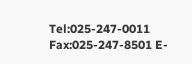Tel:025-247-0011 Fax:025-247-8501 E-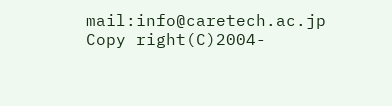mail:info@caretech.ac.jp
Copy right(C)2004-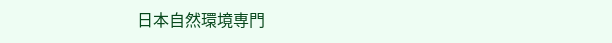日本自然環境専門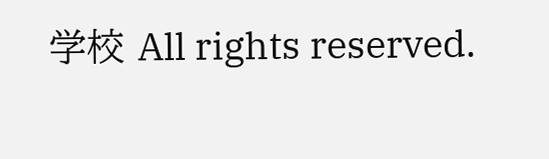学校 All rights reserved.